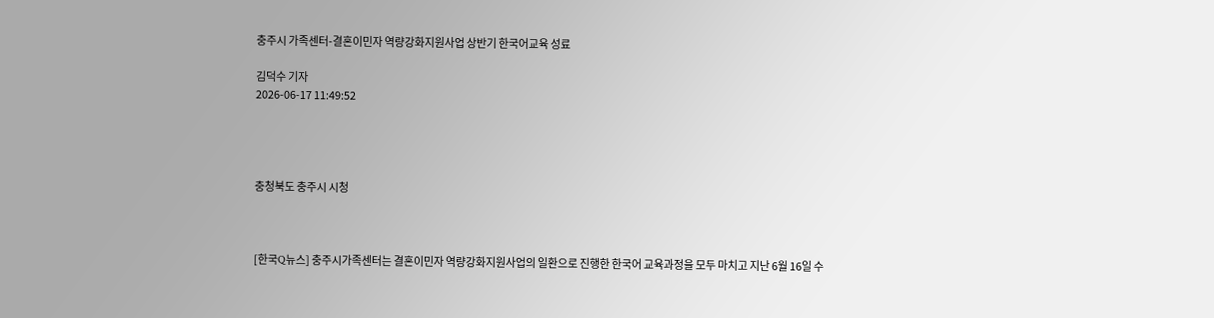충주시 가족센터-결혼이민자 역량강화지원사업 상반기 한국어교육 성료

김덕수 기자
2026-06-17 11:49:52




충청북도 충주시 시청



[한국Q뉴스] 충주시가족센터는 결혼이민자 역량강화지원사업의 일환으로 진행한 한국어 교육과정을 모두 마치고 지난 6월 16일 수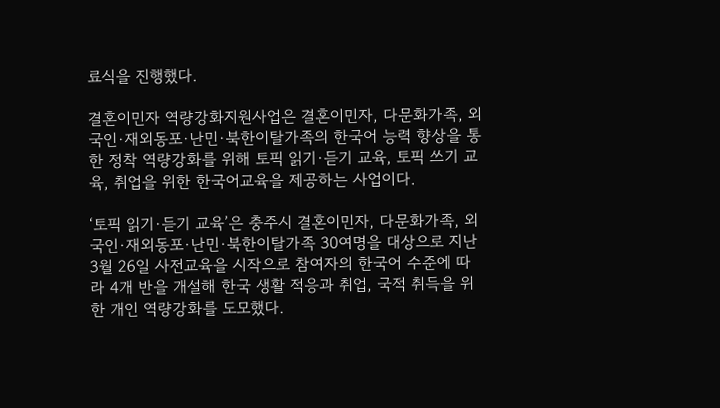료식을 진행했다.

결혼이민자 역량강화지원사업은 결혼이민자, 다문화가족, 외국인·재외동포·난민·북한이탈가족의 한국어 능력 향상을 통한 정착 역량강화를 위해 토픽 읽기·듣기 교육, 토픽 쓰기 교육, 취업을 위한 한국어교육을 제공하는 사업이다.

‘토픽 읽기·듣기 교육’은 충주시 결혼이민자, 다문화가족, 외국인·재외동포·난민·북한이탈가족 30여명을 대상으로 지난 3월 26일 사전교육을 시작으로 참여자의 한국어 수준에 따라 4개 반을 개설해 한국 생활 적응과 취업, 국적 취득을 위한 개인 역량강화를 도모했다.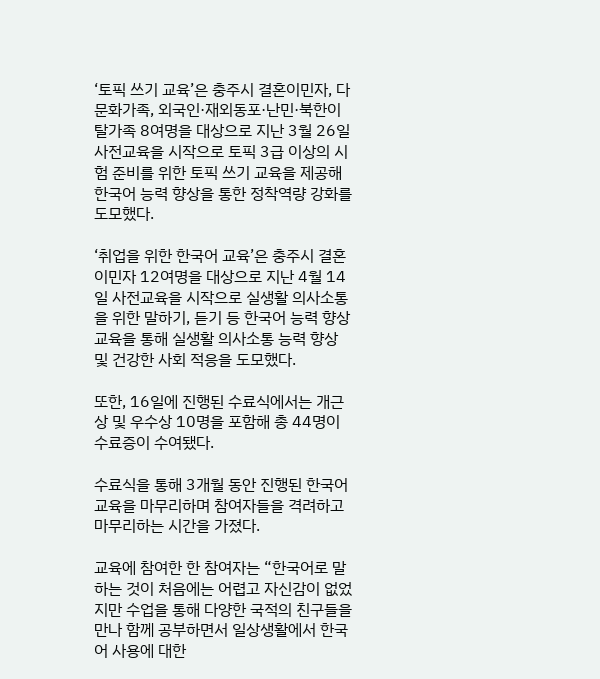‘토픽 쓰기 교육’은 충주시 결혼이민자, 다문화가족, 외국인·재외동포·난민·북한이탈가족 8여명을 대상으로 지난 3월 26일 사전교육을 시작으로 토픽 3급 이상의 시험 준비를 위한 토픽 쓰기 교육을 제공해 한국어 능력 향상을 통한 정착역량 강화를 도모했다.

‘취업을 위한 한국어 교육’은 충주시 결혼이민자 12여명을 대상으로 지난 4월 14일 사전교육을 시작으로 실생활 의사소통을 위한 말하기, 듣기 등 한국어 능력 향상 교육을 통해 실생활 의사소통 능력 향상 및 건강한 사회 적응을 도모했다.

또한, 16일에 진행된 수료식에서는 개근상 및 우수상 10명을 포함해 총 44명이 수료증이 수여됐다.

수료식을 통해 3개월 동안 진행된 한국어 교육을 마무리하며 참여자들을 격려하고 마무리하는 시간을 가졌다.

교육에 참여한 한 참여자는 “한국어로 말하는 것이 처음에는 어렵고 자신감이 없었지만 수업을 통해 다양한 국적의 친구들을 만나 함께 공부하면서 일상생활에서 한국어 사용에 대한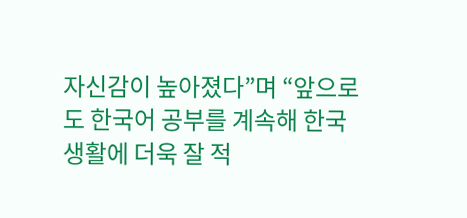자신감이 높아졌다”며 “앞으로도 한국어 공부를 계속해 한국 생활에 더욱 잘 적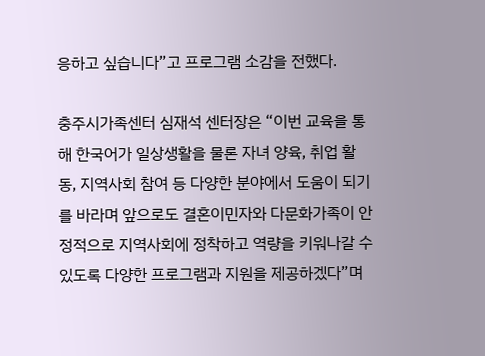응하고 싶습니다”고 프로그램 소감을 전했다.

충주시가족센터 심재석 센터장은 “이번 교육을 통해 한국어가 일상생활을 물론 자녀 양육, 취업 활동, 지역사회 참여 등 다양한 분야에서 도움이 되기를 바라며 앞으로도 결혼이민자와 다문화가족이 안정적으로 지역사회에 정착하고 역량을 키워나갈 수 있도록 다양한 프로그램과 지원을 제공하겠다”며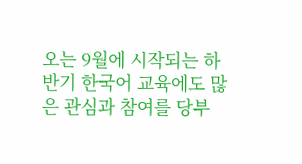오는 9월에 시작되는 하반기 한국어 교육에도 많은 관심과 참여를 당부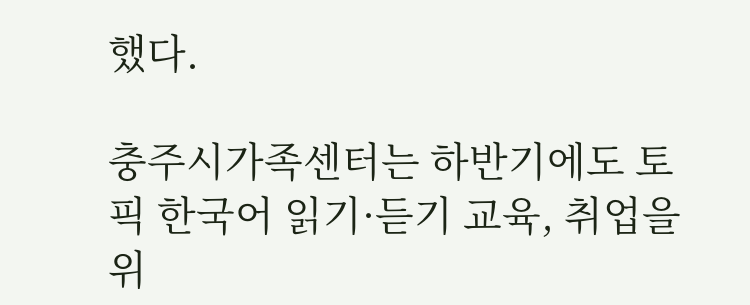했다.

충주시가족센터는 하반기에도 토픽 한국어 읽기·듣기 교육, 취업을 위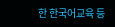한 한국어교육 등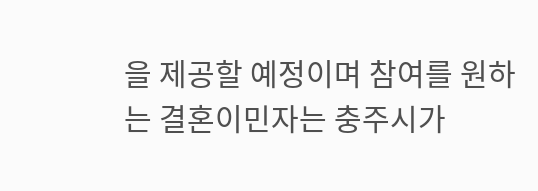을 제공할 예정이며 참여를 원하는 결혼이민자는 충주시가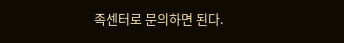족센터로 문의하면 된다.